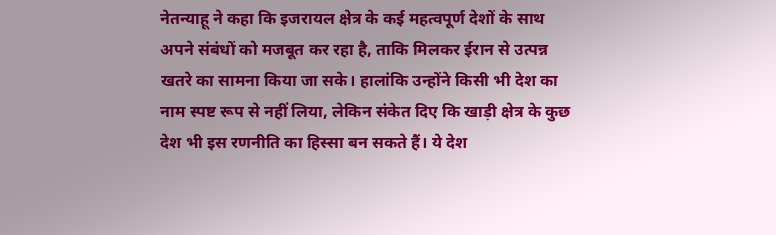नेतन्याहू ने कहा कि इजरायल क्षेत्र के कई महत्वपूर्ण देशों के साथ अपने संबंधों को मजबूत कर रहा है, ताकि मिलकर ईरान से उत्पन्न खतरे का सामना किया जा सके। हालांकि उन्होंने किसी भी देश का नाम स्पष्ट रूप से नहीं लिया, लेकिन संकेत दिए कि खाड़ी क्षेत्र के कुछ देश भी इस रणनीति का हिस्सा बन सकते हैं। ये देश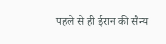पहले से ही ईरान की सैन्य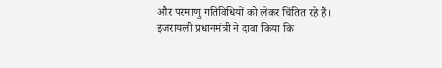और परमाणु गतिविधियों को लेकर चिंतित रहे हैं।
इजरायली प्रधानमंत्री ने दावा किया कि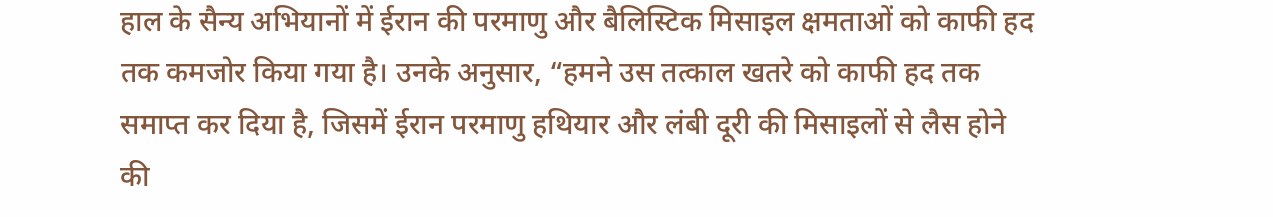हाल के सैन्य अभियानों में ईरान की परमाणु और बैलिस्टिक मिसाइल क्षमताओं को काफी हद तक कमजोर किया गया है। उनके अनुसार, “हमने उस तत्काल खतरे को काफी हद तक समाप्त कर दिया है, जिसमें ईरान परमाणु हथियार और लंबी दूरी की मिसाइलों से लैस होने की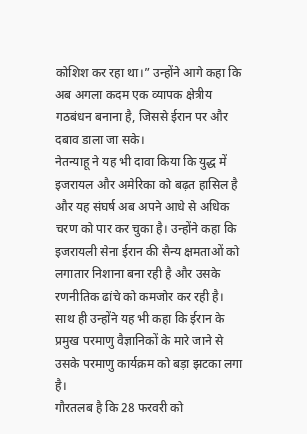कोशिश कर रहा था।” उन्होंने आगे कहा कि अब अगला कदम एक व्यापक क्षेत्रीय गठबंधन बनाना है, जिससे ईरान पर और दबाव डाला जा सके।
नेतन्याहू ने यह भी दावा किया कि युद्ध में इजरायल और अमेरिका को बढ़त हासिल है और यह संघर्ष अब अपने आधे से अधिक चरण को पार कर चुका है। उन्होंने कहा कि इजरायली सेना ईरान की सैन्य क्षमताओं को लगातार निशाना बना रही है और उसके रणनीतिक ढांचे को कमजोर कर रही है। साथ ही उन्होंने यह भी कहा कि ईरान के प्रमुख परमाणु वैज्ञानिकों के मारे जाने से उसके परमाणु कार्यक्रम को बड़ा झटका लगा है।
गौरतलब है कि 28 फरवरी को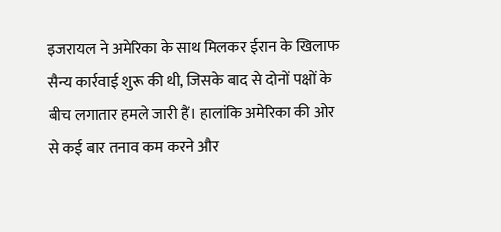इजरायल ने अमेरिका के साथ मिलकर ईरान के खिलाफ सैन्य कार्रवाई शुरू की थी, जिसके बाद से दोनों पक्षों के बीच लगातार हमले जारी हैं। हालांकि अमेरिका की ओर से कई बार तनाव कम करने और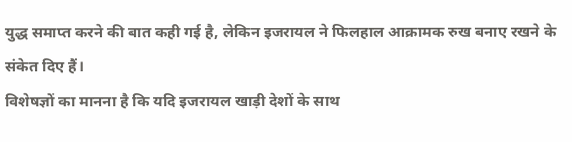युद्ध समाप्त करने की बात कही गई है, लेकिन इजरायल ने फिलहाल आक्रामक रुख बनाए रखने के संकेत दिए हैं।
विशेषज्ञों का मानना है कि यदि इजरायल खाड़ी देशों के साथ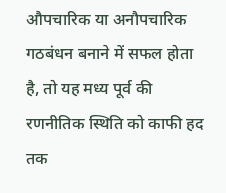औपचारिक या अनौपचारिक गठबंधन बनाने में सफल होता है, तो यह मध्य पूर्व की रणनीतिक स्थिति को काफी हद तक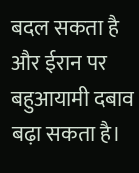बदल सकता है और ईरान पर बहुआयामी दबाव बढ़ा सकता है।